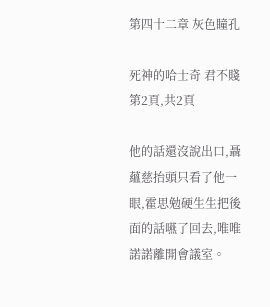第四十二章 灰色瞳孔

死神的哈士奇 君不賤 第2頁,共2頁

他的話還沒說出口,聶蘊慈抬頭只看了他一眼,霍思勉硬生生把後面的話嚥了回去,唯唯諾諾離開會議室。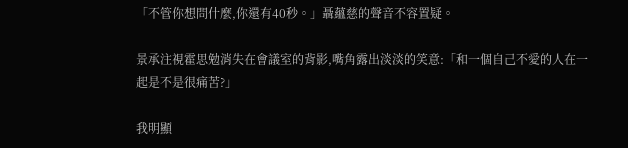「不管你想問什麼,你還有40秒。」聶蘊慈的聲音不容置疑。

景承注視霍思勉消失在會議室的背影,嘴角露出淡淡的笑意:「和一個自己不愛的人在一起是不是很痛苦?」

我明顯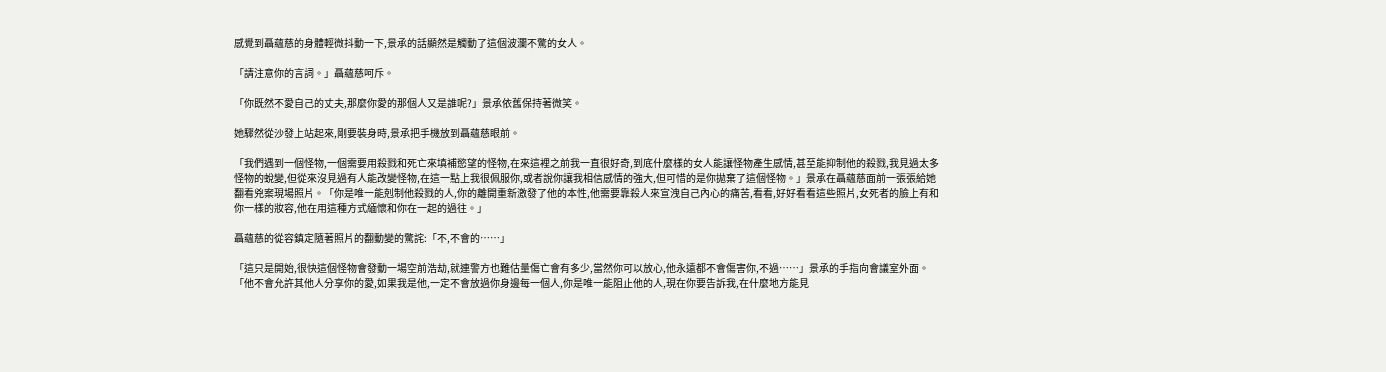感覺到聶蘊慈的身體輕微抖動一下,景承的話顯然是觸動了這個波瀾不驚的女人。

「請注意你的言詞。」聶蘊慈呵斥。

「你既然不愛自己的丈夫,那麼你愛的那個人又是誰呢?」景承依舊保持著微笑。

她驟然從沙發上站起來,剛要裝身時,景承把手機放到聶蘊慈眼前。

「我們遇到一個怪物,一個需要用殺戮和死亡來填補慾望的怪物,在來這裡之前我一直很好奇,到底什麼樣的女人能讓怪物產生感情,甚至能抑制他的殺戮,我見過太多怪物的蛻變,但從來沒見過有人能改變怪物,在這一點上我很佩服你,或者說你讓我相信感情的強大,但可惜的是你拋棄了這個怪物。」景承在聶蘊慈面前一張張給她翻看兇案現場照片。「你是唯一能剋制他殺戮的人,你的離開重新激發了他的本性,他需要靠殺人來宣洩自己內心的痛苦,看看,好好看看這些照片,女死者的臉上有和你一樣的妝容,他在用這種方式緬懷和你在一起的過往。」

聶蘊慈的從容鎮定隨著照片的翻動變的驚詫:「不,不會的……」

「這只是開始,很快這個怪物會發動一場空前浩劫,就連警方也難估量傷亡會有多少,當然你可以放心,他永遠都不會傷害你,不過……」景承的手指向會議室外面。「他不會允許其他人分享你的愛,如果我是他,一定不會放過你身邊每一個人,你是唯一能阻止他的人,現在你要告訴我,在什麼地方能見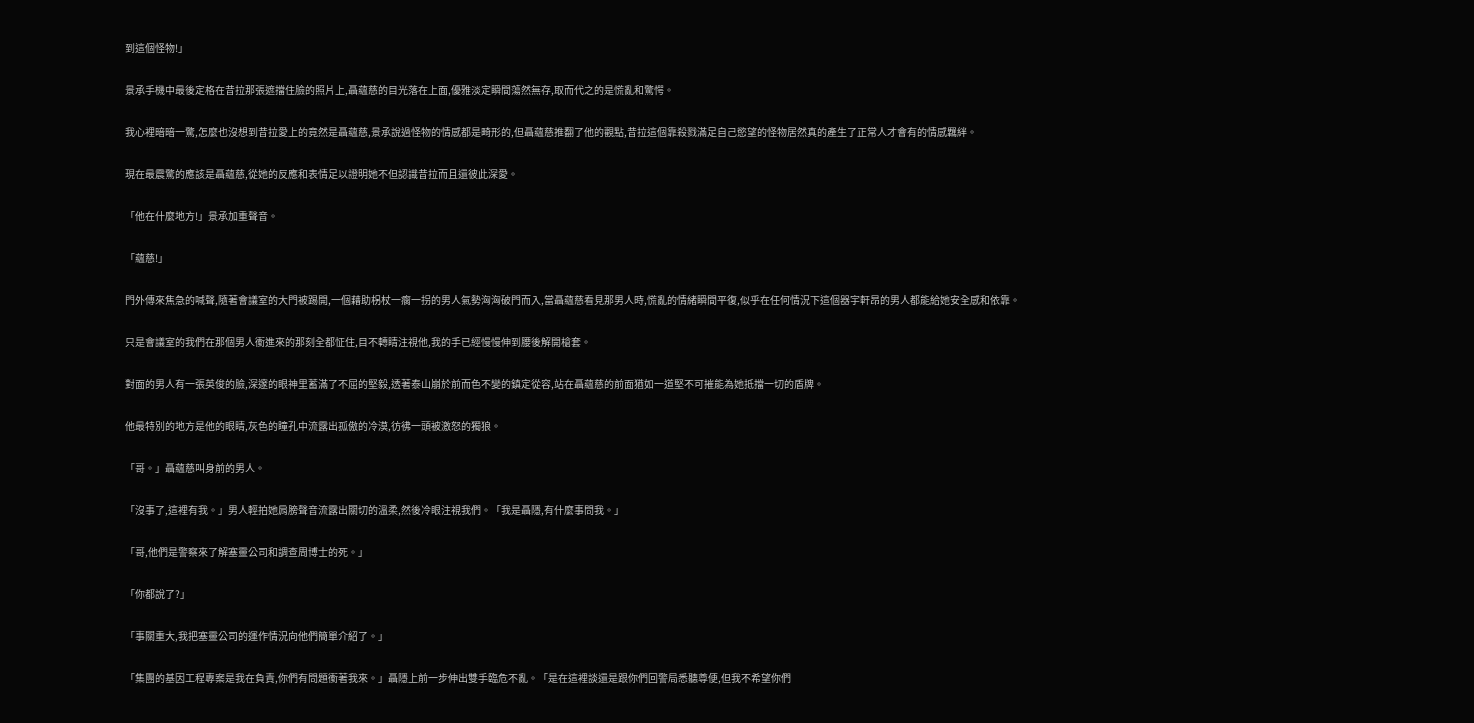到這個怪物!」

景承手機中最後定格在昔拉那張遮擋住臉的照片上,聶蘊慈的目光落在上面,優雅淡定瞬間蕩然無存,取而代之的是慌亂和驚愕。

我心裡暗暗一驚,怎麼也沒想到昔拉愛上的竟然是聶蘊慈,景承說過怪物的情感都是畸形的,但聶蘊慈推翻了他的觀點,昔拉這個靠殺戮滿足自己慾望的怪物居然真的產生了正常人才會有的情感羈絆。

現在最震驚的應該是聶蘊慈,從她的反應和表情足以證明她不但認識昔拉而且還彼此深愛。

「他在什麼地方!」景承加重聲音。

「蘊慈!」

門外傳來焦急的喊聲,隨著會議室的大門被踢開,一個藉助柺杖一瘸一拐的男人氣勢洶洶破門而入,當聶蘊慈看見那男人時,慌亂的情緒瞬間平復,似乎在任何情況下這個器宇軒昂的男人都能給她安全感和依靠。

只是會議室的我們在那個男人衝進來的那刻全都怔住,目不轉睛注視他,我的手已經慢慢伸到腰後解開槍套。

對面的男人有一張英俊的臉,深邃的眼神里蓄滿了不屈的堅毅,透著泰山崩於前而色不變的鎮定從容,站在聶蘊慈的前面猶如一道堅不可摧能為她抵擋一切的盾牌。

他最特別的地方是他的眼睛,灰色的瞳孔中流露出孤傲的冷漠,彷彿一頭被激怒的獨狼。

「哥。」聶蘊慈叫身前的男人。

「沒事了,這裡有我。」男人輕拍她肩膀聲音流露出關切的溫柔,然後冷眼注視我們。「我是聶隱,有什麼事問我。」

「哥,他們是警察來了解塞靈公司和調查周博士的死。」

「你都說了?」

「事關重大,我把塞靈公司的運作情況向他們簡單介紹了。」

「集團的基因工程專案是我在負責,你們有問題衝著我來。」聶隱上前一步伸出雙手臨危不亂。「是在這裡談還是跟你們回警局悉聽尊便,但我不希望你們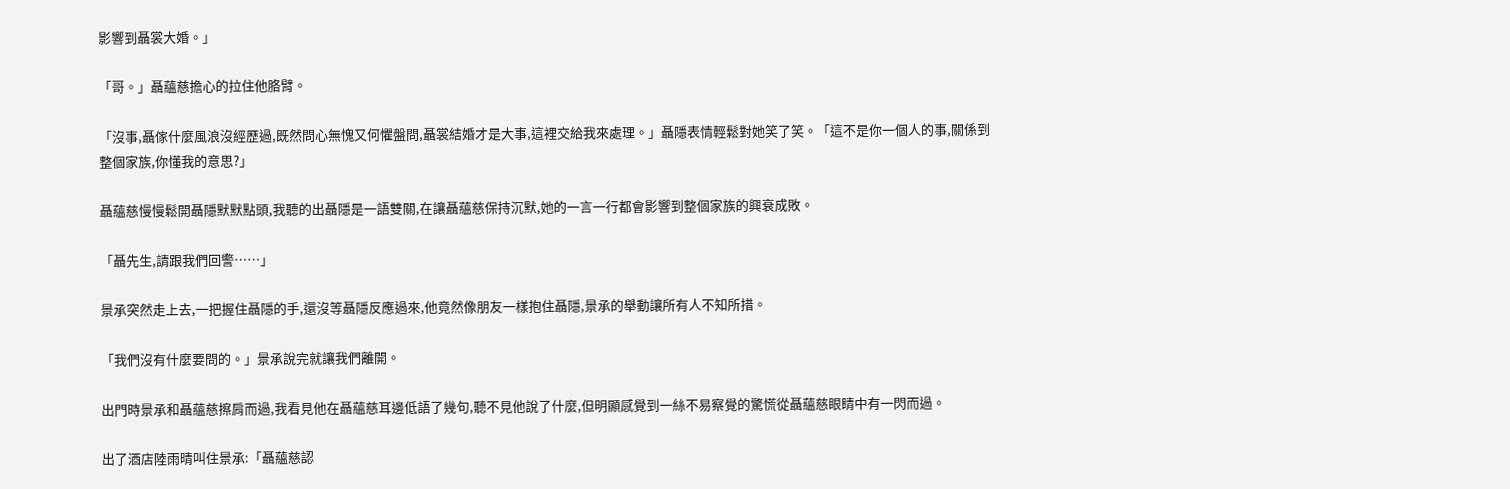影響到聶裳大婚。」

「哥。」聶蘊慈擔心的拉住他胳臂。

「沒事,聶傢什麼風浪沒經歷過,既然問心無愧又何懼盤問,聶裳結婚才是大事,這裡交給我來處理。」聶隱表情輕鬆對她笑了笑。「這不是你一個人的事,關係到整個家族,你懂我的意思?」

聶蘊慈慢慢鬆開聶隱默默點頭,我聽的出聶隱是一語雙關,在讓聶蘊慈保持沉默,她的一言一行都會影響到整個家族的興衰成敗。

「聶先生,請跟我們回警……」

景承突然走上去,一把握住聶隱的手,還沒等聶隱反應過來,他竟然像朋友一樣抱住聶隱,景承的舉動讓所有人不知所措。

「我們沒有什麼要問的。」景承說完就讓我們離開。

出門時景承和聶蘊慈擦肩而過,我看見他在聶蘊慈耳邊低語了幾句,聽不見他說了什麼,但明顯感覺到一絲不易察覺的驚慌從聶蘊慈眼睛中有一閃而過。

出了酒店陸雨晴叫住景承:「聶蘊慈認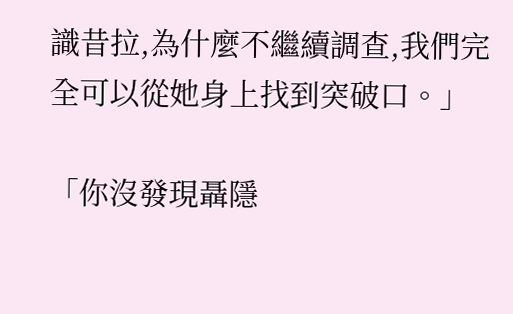識昔拉,為什麼不繼續調查,我們完全可以從她身上找到突破口。」

「你沒發現聶隱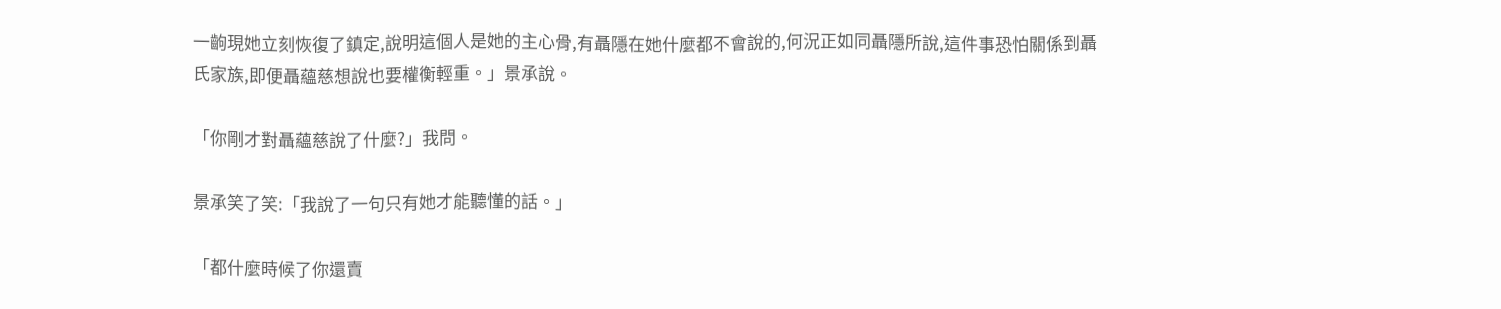一齣現她立刻恢復了鎮定,說明這個人是她的主心骨,有聶隱在她什麼都不會說的,何況正如同聶隱所說,這件事恐怕關係到聶氏家族,即便聶蘊慈想說也要權衡輕重。」景承說。

「你剛才對聶蘊慈說了什麼?」我問。

景承笑了笑:「我說了一句只有她才能聽懂的話。」

「都什麼時候了你還賣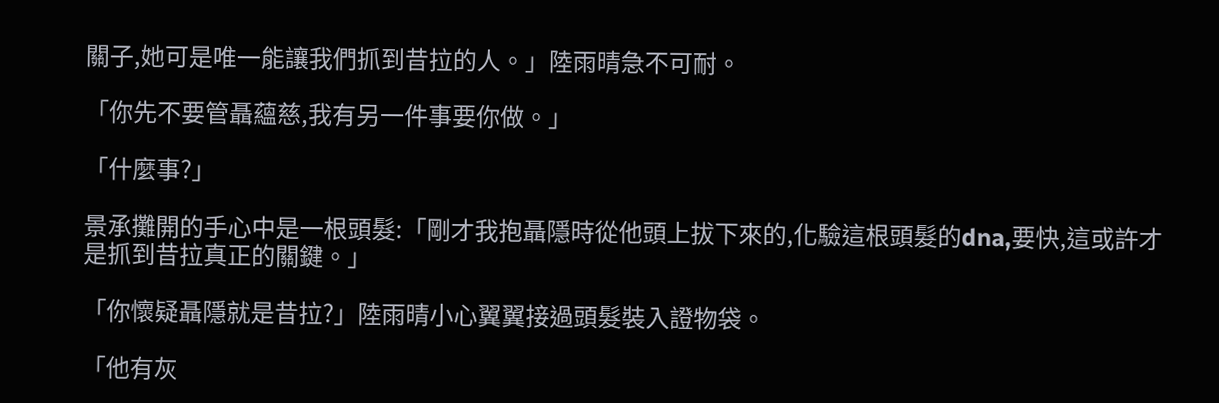關子,她可是唯一能讓我們抓到昔拉的人。」陸雨晴急不可耐。

「你先不要管聶蘊慈,我有另一件事要你做。」

「什麼事?」

景承攤開的手心中是一根頭髮:「剛才我抱聶隱時從他頭上拔下來的,化驗這根頭髮的dna,要快,這或許才是抓到昔拉真正的關鍵。」

「你懷疑聶隱就是昔拉?」陸雨晴小心翼翼接過頭髮裝入證物袋。

「他有灰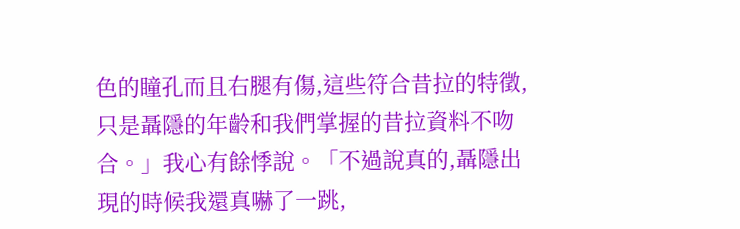色的瞳孔而且右腿有傷,這些符合昔拉的特徵,只是聶隱的年齡和我們掌握的昔拉資料不吻合。」我心有餘悸說。「不過說真的,聶隱出現的時候我還真嚇了一跳,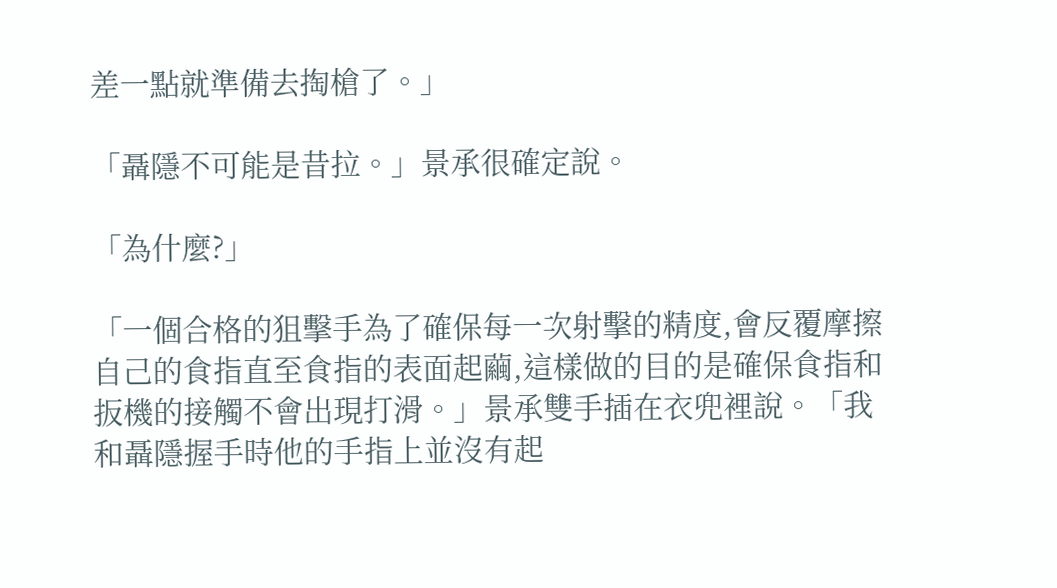差一點就準備去掏槍了。」

「聶隱不可能是昔拉。」景承很確定說。

「為什麼?」

「一個合格的狙擊手為了確保每一次射擊的精度,會反覆摩擦自己的食指直至食指的表面起繭,這樣做的目的是確保食指和扳機的接觸不會出現打滑。」景承雙手插在衣兜裡說。「我和聶隱握手時他的手指上並沒有起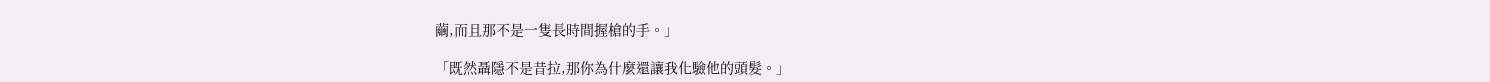繭,而且那不是一隻長時間握槍的手。」

「既然聶隱不是昔拉,那你為什麼還讓我化驗他的頭髮。」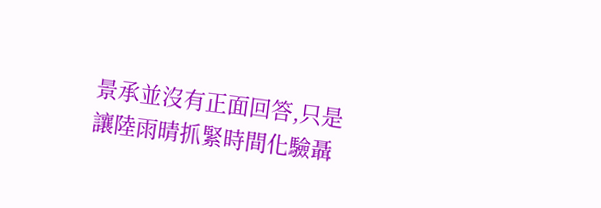景承並沒有正面回答,只是讓陸雨晴抓緊時間化驗聶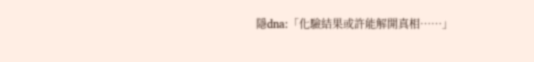隱dna:「化驗結果或許能解開真相……」